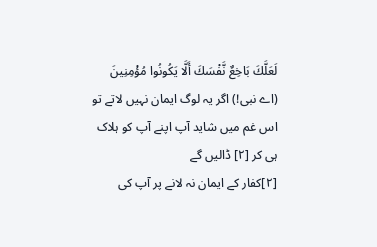لَعَلَّكَ بَاخِعٌ نَّفْسَكَ أَلَّا يَكُونُوا مُؤْمِنِينَ
(اے نبی!) اگر یہ لوگ ایمان نہیں لاتے تو اس غم میں شاید آپ اپنے آپ کو ہلاک ہی کر [٢] ڈالیں گے
[٢]کفار کے ایمان نہ لانے پر آپ کی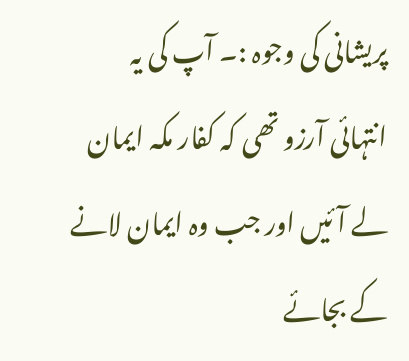پریشانی کی وجوہ :۔ آپ کی یہ انتہائی آرزو تھی کہ کفار مکہ ایمان لے آئیں اور جب وہ ایمان لانے کے بجائے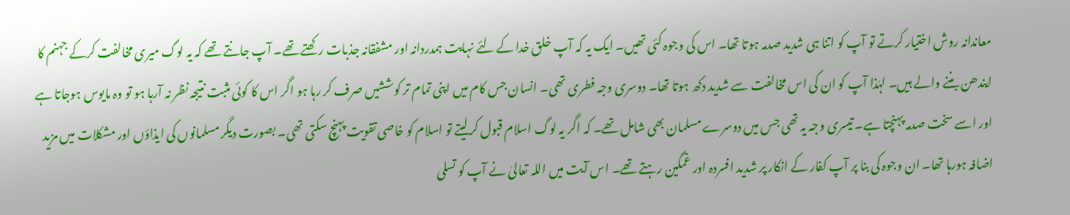معاندانہ روش اختیار کرتے تو آپ کو اتنا ہی شدید صدمہ ہوتا تھا۔ اس کی وجوہ کئی تھیں۔ ایک یہ کہ آپ خلق خدا کے لئے نہایت ہمدردانہ اور مشفقانہ جذبات رکھتے تھے۔ آپ جانتے تھے کہ یہ لوگ میری مخالفت کرکے جہنم کا ایندھن بننے والے ہیں۔ لہٰذا آپ کو ان کی اس مخالفت سے شدید دکھ ہوتا تھا۔ دوسری وجہ فطری تھی۔ انسان جس کام میں اپنی تمام تر کوششیں صرف کر رہا ہو اگر اس کا کوئی مثبت نتیجہ نظر نہ آرہا ہو تو وہ مایوس ہوجاتا ہے اور اسے سخت صدمہ پہنچتا ہے۔ تیسری وجہ یہ تھی جس میں دوسرے مسلمان بھی شامل تھے۔ کہ اگر یہ لوگ اسلام قبول کرلیتے تو اسلام کو خاصی تقویت پہنچ سکتی تھی۔ بصورت دیگر مسلمانوں کی ایذاؤں اور مشکلات میں مزید اضافہ ہورہا تھا۔ ان وجوہ کی بنا پر آپ کفار کے انکار پر شدید افسردہ اور غمگین رہتے تھے۔ اس آیت میں اللہ تعالیٰ نے آپ کو تسلی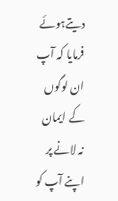دیتےہوئے فرمایا کہ آپ ان لوگوں کے ایمان نہ لانے پر اپنے آپ کو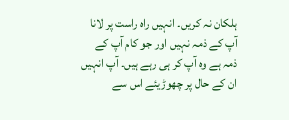ہلکان نہ کریں۔ انہیں راہ راست پر لانا آپ کے ذمہ نہیں اور جو کام آپ کے ذمہ ہے وہ آپ کر ہی رہے ہیں۔ آپ انہیں ان کے حال پر چھوڑیئے اس سے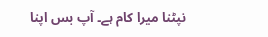نپٹنا میرا کام ہے۔ آپ بس اپنا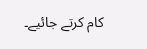کام کرتے جائیے۔